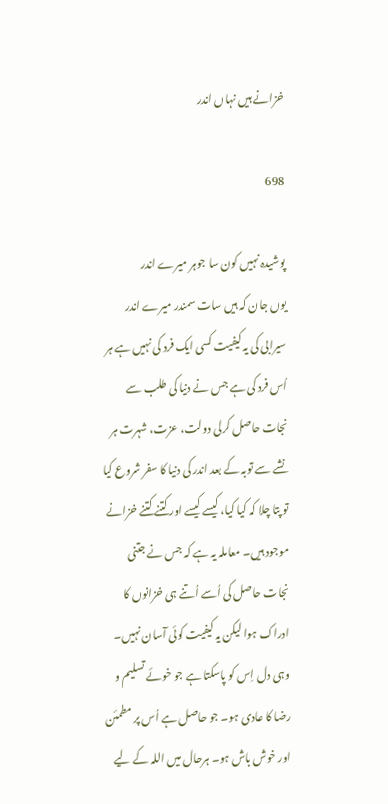خزانے ہیں نہاں اندر

698

پوشیدہ نہیں کون سا جوہر میرے اندر
یوں جان کہ ہیں سات سمندر میرے اندر
سیرابی کی یہ کیفیت کسی ایک فرد کی نہیں ہے ہر اُس فرد کی ہے جس نے دنیا کی طلب سے نجات حاصل کرلی دولت، عزت، شہرت ہر نشے سے توبہ کے بعد اندر کی دنیا کا سفر شروع کیا تو پتا چلا کہ کیا کیا، کیسے کیسے اور کتنے کتنے خزانے موجود ہیں۔ معاملہ یہ ہے کہ جس نے جتنی نجات حاصل کی اُسے اُتنے ہی خزانوں کا ادراک ہوا لیکن یہ کیفیت کوئی آسان نہیں۔ وہی دل اِس کو پاسکتا ہے جو خوئے تسلیم و رضا کا عادی ہو۔ جو حاصل ہے اُس پر مطمئن اور خوش باش ہو۔ ہرحال میں اللہ کے لیے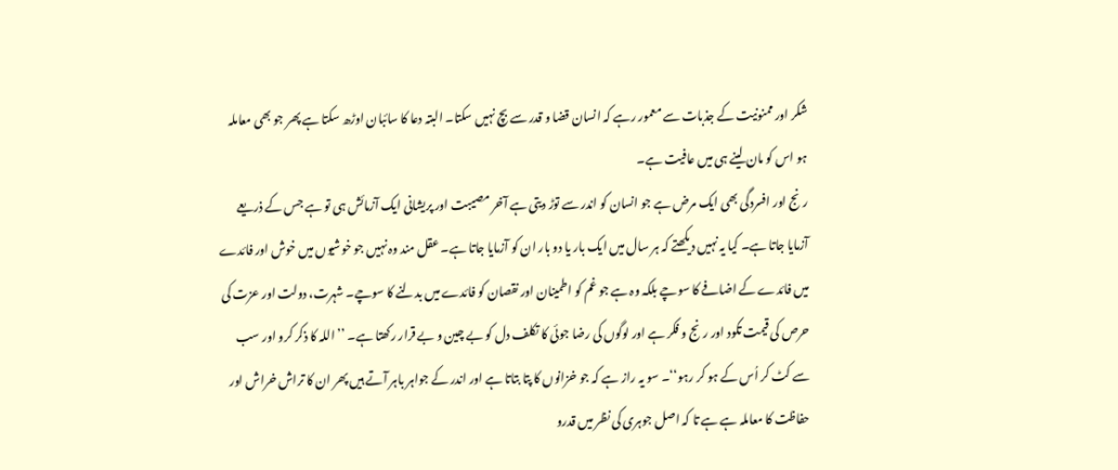شکر اور ممنونیت کے جذبات سے معمور رہے کہ انسان قضا و قدر سے بچ نہیں سکتا۔ البتہ دعا کا سائبان اوڑھ سکتا ہے پھر جو بھی معاملہ ہو اس کو مان لینے ہی میں عافیت ہے۔
رنج اور افسردگی بھی ایک مرض ہے جو انسان کو اندر سے توڑ دیتی ہے آخر مصیبت اور پریشانی ایک آزمائش ہی تو ہے جس کے ذریعے آزمایا جاتا ہے۔ کیا یہ نہیں دیکھتے کہ ہر سال میں ایک بار یا دو بار ان کو آزمایا جاتا ہے۔ عقل مند وہ نہیں جو خوشیوں میں خوش اور فائدے میں فائدے کے اضافے کا سوچے بلکہ وہ ہے جو غم کو اطمینان اور نقصان کو فائدے میں بدلنے کا سوچے۔ شہرت، دولت اور عزت کی حرص کی قیمت تکود اور رنج و فکر ہے اور لوگوں کی رضا جوئی کا تکلف دل کو بے چین و بے قرار رکھتا ہے۔ ’’اللہ کا ذکر کرو اور سب سے کٹ کر اُس کے ہو کر رہو‘‘۔ سو یہ راز ہے کہ جو خزانوں کا پتا بتاتا ہے اور اندر کے جواہر باہر آتے ہیں پھر ان کا تراش خراش اور حفاظت کا معاملہ ہے ہے تا کہ اصل جوہری کی نظر میں قدرو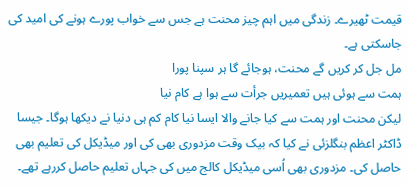قیمت ٹھیرے۔ زندگی میں اہم چیز محنت ہے جس سے خواب پورے ہونے کی امید کی جاسکتی ہے۔
مل جل کر کریں گے محنت، ہوجائے گا ہر سپنا پورا
ہمت سے ہوئی ہیں تعمیریں جرأت سے ہوا ہے کام نیا
لیکن محنت اور ہمت سے کیا جانے والا ایسا نیا کام کم ہی دنیا نے دیکھا ہوگا۔ جیسا ڈاکٹر اعظم بنگلزئی نے کیا کہ بیک وقت مزدوری بھی کی اور میڈیکل کی تعلیم بھی حاصل کی۔ مزدوری بھی اُسی میڈیکل کالج میں کی جہاں تعلیم حاصل کررہے تھے۔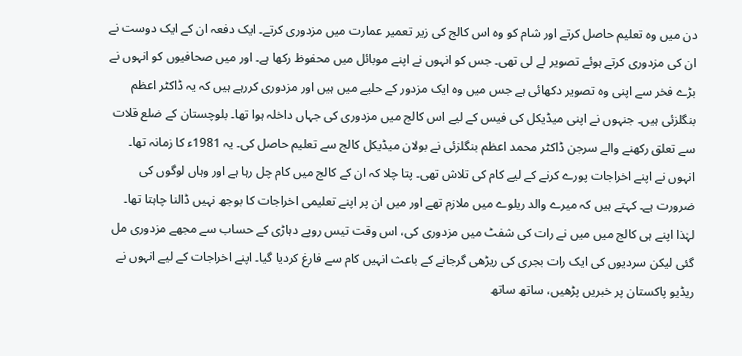دن میں وہ تعلیم حاصل کرتے اور شام کو وہ اس کالج کی زیر تعمیر عمارت میں مزدوری کرتے۔ ایک دفعہ ان کے ایک دوست نے ان کی مزدوری کرتے ہوئے تصویر لے لی تھی۔ جس کو انہوں نے اپنے موبائل میں محفوظ رکھا ہے۔ اور میں صحافیوں کو انہوں نے بڑے فخر سے اپنی وہ تصویر دکھائی ہے جس میں وہ ایک مزدور کے حلیے میں ہیں اور مزدوری کررہے ہیں کہ یہ ڈاکٹر اعظم بنگلزئی ہیں۔ جنہوں نے اپنی میڈیکل کی فیس کے لیے اس کالج میں مزدوری کی جہاں داخلہ ہوا تھا۔ بلوچستان کے ضلع قلات سے تعلق رکھنے والے سرجن ڈاکٹر محمد اعظم بنگلزئی نے بولان میڈیکل کالج سے تعلیم حاصل کی۔ یہ 1981ء کا زمانہ تھا۔ انہوں نے اپنے اخراجات پورے کرنے کے لیے کام کی تلاش تھی۔ پتا چلا کہ ان کے کالج میں کام چل رہا ہے اور وہاں لوگوں کی ضرورت ہے۔ کہتے ہیں کہ میرے والد ریلوے میں ملازم تھے اور میں ان پر اپنے تعلیمی اخراجات کا بوجھ نہیں ڈالنا چاہتا تھا۔ لہٰذا اپنے ہی کالج میں میں نے رات کی شفٹ میں مزدوری کی، اس وقت تیس روپے دہاڑی کے حساب سے مجھے مزدوری مل گئی لیکن سردیوں کی ایک رات بجری کی ریڑھی گرجانے کے باعث انہیں کام سے فارغ کردیا گیا۔ اپنے اخراجات کے لیے انہوں نے ریڈیو پاکستان پر خبریں پڑھیں، ساتھ ساتھ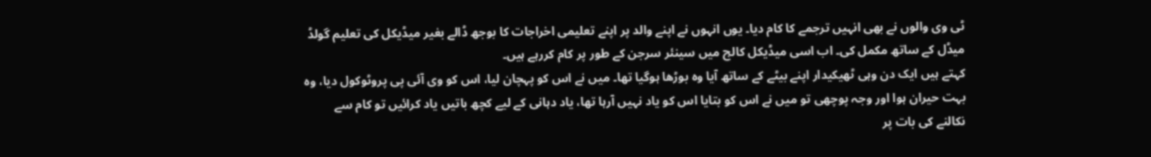ٹی وی والوں نے بھی انہیں ترجمے کا کام دیا۔ یوں انہوں نے اپنے والد پر اپنے تعلیمی اخراجات کا بوجھ ڈالے بغیر میڈیکل کی تعلیم گولڈ میڈل کے ساتھ مکمل کی۔ اب اسی میڈیکل کالج میں سینئر سرجن کے طور پر کام کررہے ہیں۔
کہتے ہیں ایک دن وہی ٹھیکیدار اپنے بیٹے کے ساتھ آیا وہ بوڑھا ہوگیا تھا۔ میں نے اس کو پہچان لیا، اس کو وی آئی پی پروٹوکول دیا، وہ بہت حیران ہوا اور وجہ پوچھی تو میں نے اس کو بتایا اس کو یاد نہیں آرہا تھا، یاد دہانی کے لیے کچھ باتیں یاد کرائیں تو کام سے نکالنے کی بات پر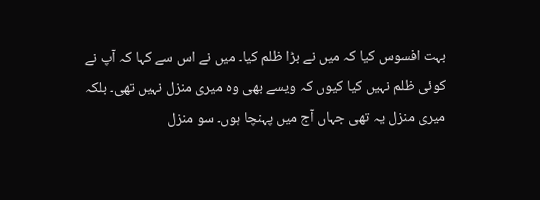بہت افسوس کیا کہ میں نے بڑا ظلم کیا۔ میں نے اس سے کہا کہ آپ نے کوئی ظلم نہیں کیا کیوں کہ ویسے بھی وہ میری منزل نہیں تھی۔ بلکہ میری منزل یہ تھی جہاں آج میں پہنچا ہوں۔ سو منزل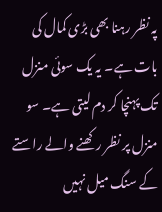پہ نظر رہنا بھی بڑی کمال کی بات ہے۔ یہ یک سوئی منزل تک پہنچا کر دم لیتی ہے۔ سو منزل پر نظر رکھنے والے راستے کے سنگ میل نہیں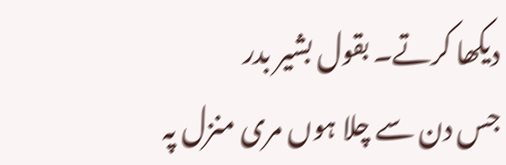دیکھا کرتے۔ بقول بشیر بدر
جس دن سے چلا ہوں مری منزل پہ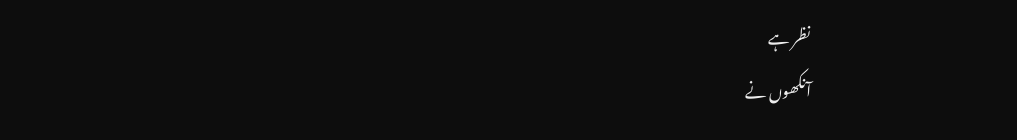نظر ہے
آنکھوں نے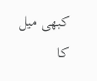کبھی میل کا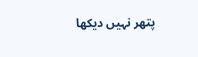پتھر نہیں دیکھا